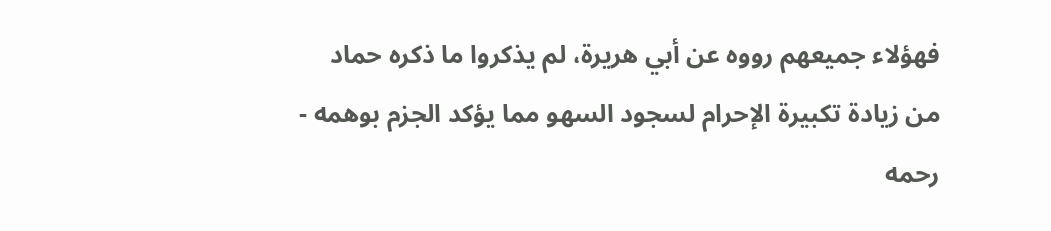فهؤلاء جميعهم رووه عن أبي هريرة، لم يذكروا ما ذكره حماد من زيادة تكبيرة الإحرام لسجود السهو مما يؤكد الجزم بوهمه - رحمه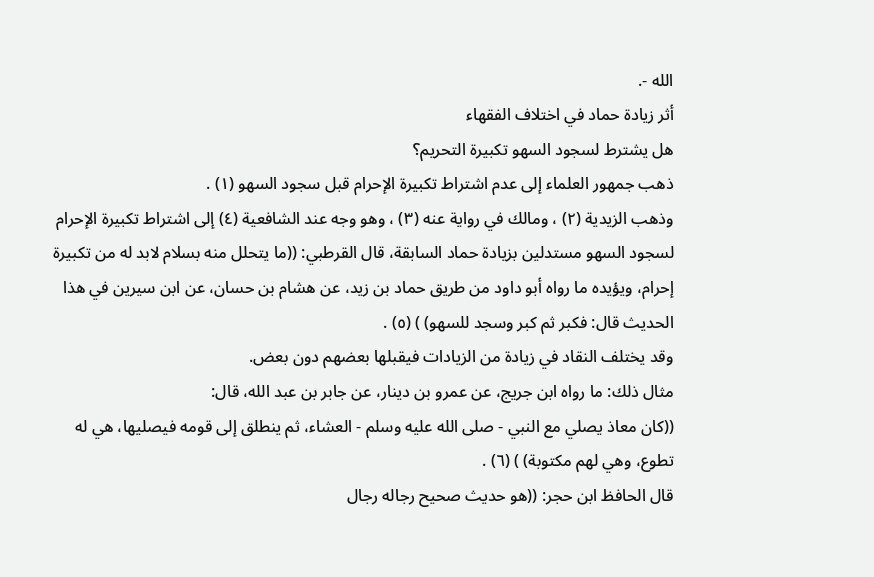الله -.
أثر زيادة حماد في اختلاف الفقهاء
هل يشترط لسجود السهو تكبيرة التحريم؟
ذهب جمهور العلماء إلى عدم اشتراط تكبيرة الإحرام قبل سجود السهو (١) .
وذهب الزيدية (٢) ، ومالك في رواية عنه (٣) ، وهو وجه عند الشافعية (٤) إلى اشتراط تكبيرة الإحرام لسجود السهو مستدلين بزيادة حماد السابقة، قال القرطبي: ((ما يتحلل منه بسلام لابد له من تكبيرة إحرام، ويؤيده ما رواه أبو داود من طريق حماد بن زيد، عن هشام بن حسان، عن ابن سيرين في هذا الحديث قال: فكبر ثم كبر وسجد للسهو) ) (٥) .
وقد يختلف النقاد في زيادة من الزيادات فيقبلها بعضهم دون بعض.
مثال ذلك: ما رواه ابن جريج، عن عمرو بن دينار، عن جابر بن عبد الله، قال:
((كان معاذ يصلي مع النبي - صلى الله عليه وسلم - العشاء، ثم ينطلق إلى قومه فيصليها، هي له تطوع، وهي لهم مكتوبة) ) (٦) .
قال الحافظ ابن حجر: ((هو حديث صحيح رجاله رجال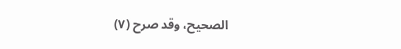الصحيح، وقد صرح (٧)